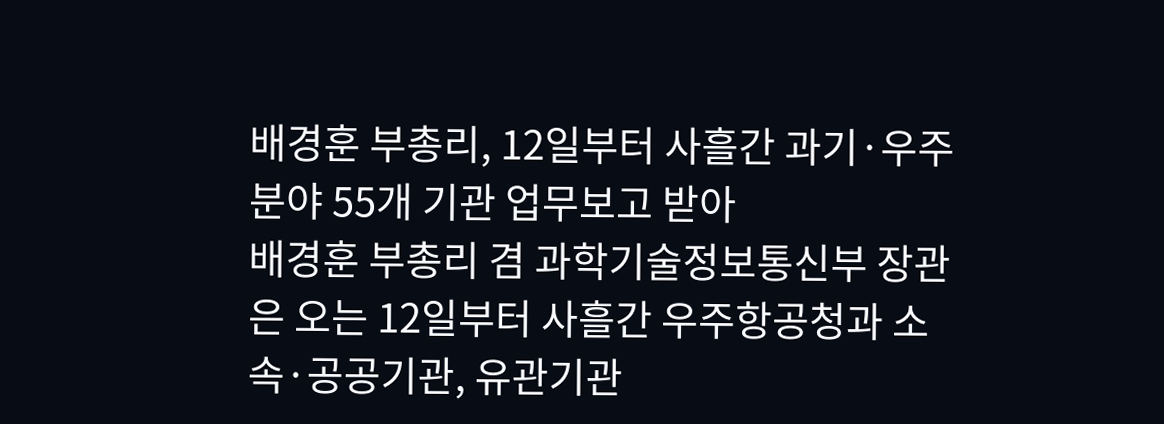배경훈 부총리, 12일부터 사흘간 과기·우주 분야 55개 기관 업무보고 받아
배경훈 부총리 겸 과학기술정보통신부 장관은 오는 12일부터 사흘간 우주항공청과 소속·공공기관, 유관기관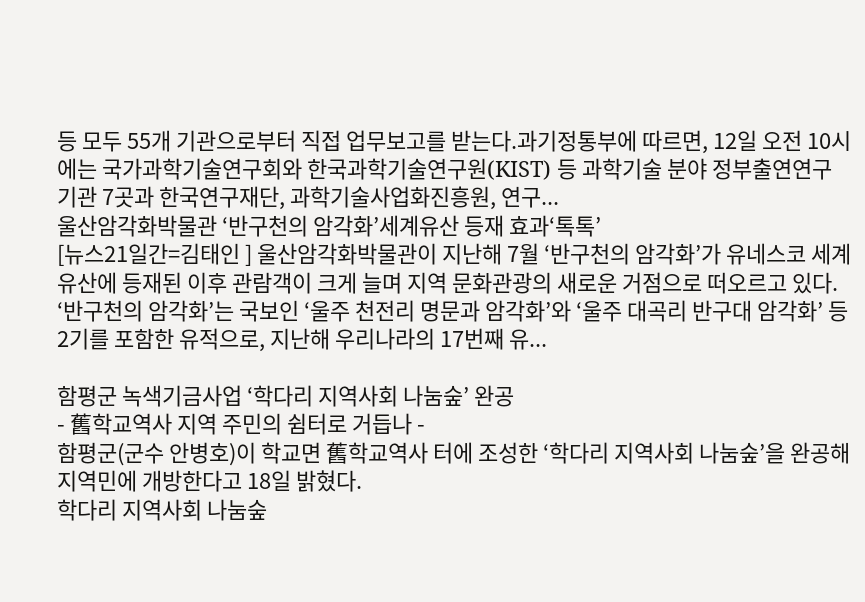등 모두 55개 기관으로부터 직접 업무보고를 받는다.과기정통부에 따르면, 12일 오전 10시에는 국가과학기술연구회와 한국과학기술연구원(KIST) 등 과학기술 분야 정부출연연구기관 7곳과 한국연구재단, 과학기술사업화진흥원, 연구...
울산암각화박물관 ‘반구천의 암각화’세계유산 등재 효과‘톡톡’
[뉴스21일간=김태인 ] 울산암각화박물관이 지난해 7월 ‘반구천의 암각화’가 유네스코 세계유산에 등재된 이후 관람객이 크게 늘며 지역 문화관광의 새로운 거점으로 떠오르고 있다. ‘반구천의 암각화’는 국보인 ‘울주 천전리 명문과 암각화’와 ‘울주 대곡리 반구대 암각화’ 등 2기를 포함한 유적으로, 지난해 우리나라의 17번째 유...

함평군 녹색기금사업 ‘학다리 지역사회 나눔숲’ 완공
- 舊학교역사 지역 주민의 쉼터로 거듭나 -
함평군(군수 안병호)이 학교면 舊학교역사 터에 조성한 ‘학다리 지역사회 나눔숲’을 완공해 지역민에 개방한다고 18일 밝혔다.
학다리 지역사회 나눔숲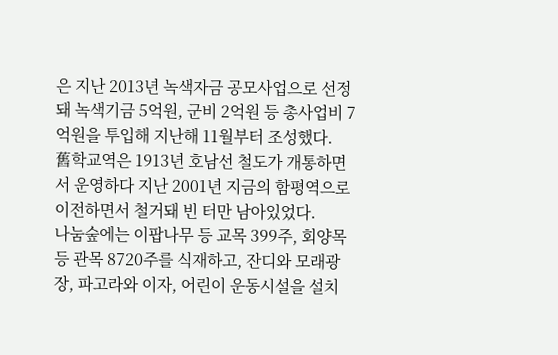은 지난 2013년 녹색자금 공모사업으로 선정돼 녹색기금 5억원, 군비 2억원 등 총사업비 7억원을 투입해 지난해 11월부터 조성했다.
舊학교역은 1913년 호남선 철도가 개통하면서 운영하다 지난 2001년 지금의 함평역으로 이전하면서 철거돼 빈 터만 남아있었다.
나눔숲에는 이팝나무 등 교목 399주, 회양목 등 관목 8720주를 식재하고, 잔디와 모래광장, 파고라와 이자, 어린이 운동시설을 설치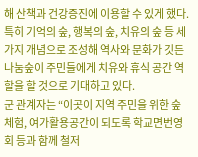해 산책과 건강증진에 이용할 수 있게 했다.
특히 기억의 숲, 행복의 숲, 치유의 숲 등 세 가지 개념으로 조성해 역사와 문화가 깃든 나눔숲이 주민들에게 치유와 휴식 공간 역할을 할 것으로 기대하고 있다.
군 관계자는 “이곳이 지역 주민을 위한 숲 체험, 여가활용공간이 되도록 학교면번영회 등과 함께 철저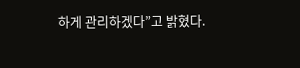하게 관리하겠다”고 밝혔다.